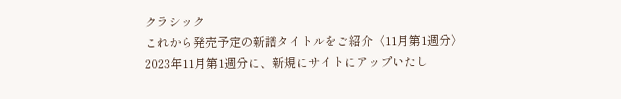クラシック
これから発売予定の新譜タイトルをご紹介〈11月第1週分〉
2023年11月第1週分に、新規にサイトにアップいたし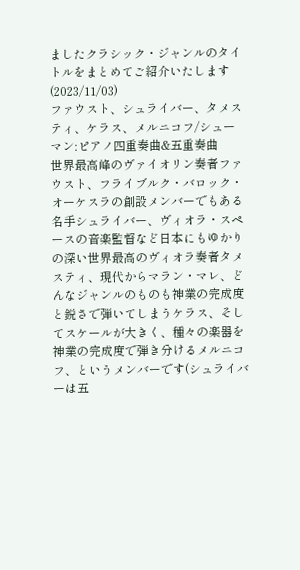ましたクラシック・ジャンルのタイトルをまとめてご紹介いたします
(2023/11/03)
ファウスト、シュライバー、タメスティ、ケラス、メルニコフ/シューマン:ピアノ四重奏曲&五重奏曲
世界最高峰のヴァイオリン奏者ファウスト、フライブルク・バロック・オーケスラの創設メンバーでもある名手シュライバー、ヴィオラ・スペースの音楽監督など日本にもゆかりの深い世界最高のヴィオラ奏者タメスティ、現代からマラン・マレ、どんなジャンルのものも神業の完成度と鋭さで弾いてしまうケラス、そしてスケールが大きく、種々の楽器を神業の完成度で弾き分けるメルニコフ、というメンバーです(シュライバーは五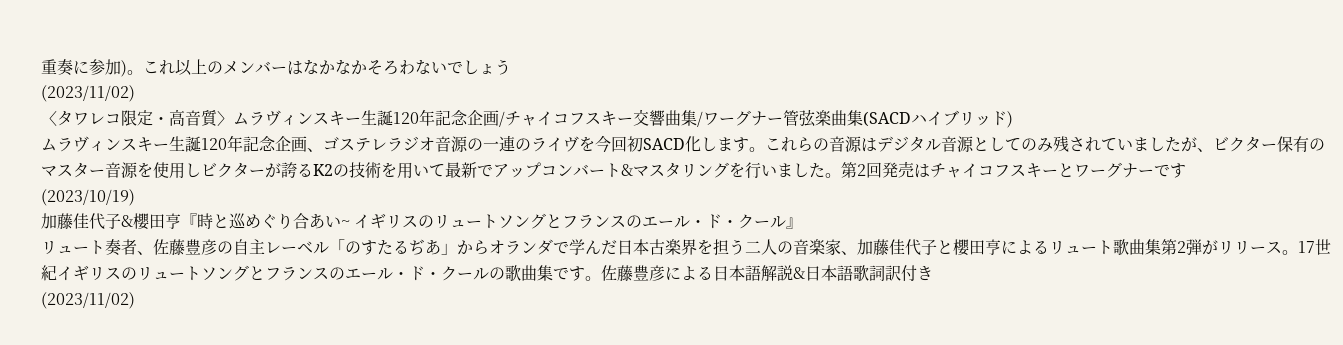重奏に参加)。これ以上のメンバーはなかなかそろわないでしょう
(2023/11/02)
〈タワレコ限定・高音質〉ムラヴィンスキー生誕120年記念企画/チャイコフスキー交響曲集/ワーグナー管弦楽曲集(SACDハイブリッド)
ムラヴィンスキー生誕120年記念企画、ゴステレラジオ音源の一連のライヴを今回初SACD化します。これらの音源はデジタル音源としてのみ残されていましたが、ビクター保有のマスター音源を使用しビクターが誇るK2の技術を用いて最新でアップコンバート&マスタリングを行いました。第2回発売はチャイコフスキーとワーグナーです
(2023/10/19)
加藤佳代子&櫻田亨『時と巡めぐり合あい~ イギリスのリュートソングとフランスのエール・ド・クール』
リュート奏者、佐藤豊彦の自主レーベル「のすたるぢあ」からオランダで学んだ日本古楽界を担う二人の音楽家、加藤佳代子と櫻田亨によるリュート歌曲集第2弾がリリース。17世紀イギリスのリュートソングとフランスのエール・ド・クールの歌曲集です。佐藤豊彦による日本語解説&日本語歌詞訳付き
(2023/11/02)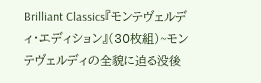Brilliant Classics『モンテヴェルディ・エディション』(30枚組)~モンテヴェルディの全貌に迫る没後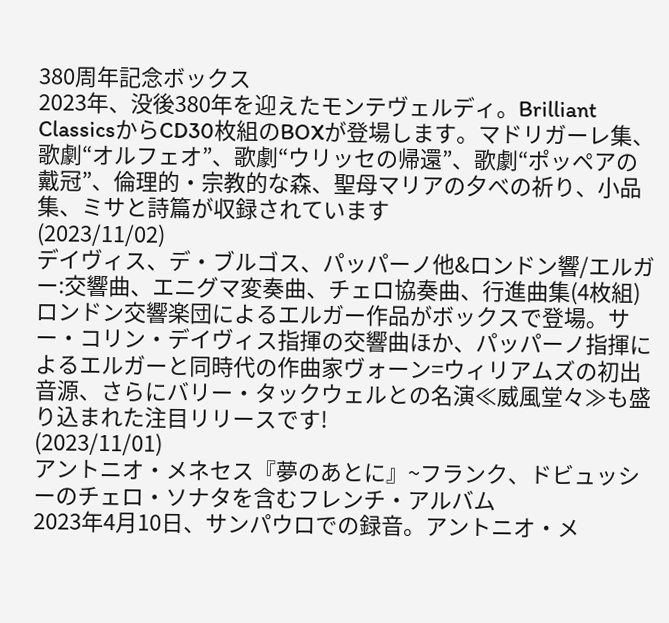380周年記念ボックス
2023年、没後380年を迎えたモンテヴェルディ。Brilliant ClassicsからCD30枚組のBOXが登場します。マドリガーレ集、歌劇“オルフェオ”、歌劇“ウリッセの帰還”、歌劇“ポッペアの戴冠”、倫理的・宗教的な森、聖母マリアの夕べの祈り、小品集、ミサと詩篇が収録されています
(2023/11/02)
デイヴィス、デ・ブルゴス、パッパーノ他&ロンドン響/エルガー:交響曲、エニグマ変奏曲、チェロ協奏曲、行進曲集(4枚組)
ロンドン交響楽団によるエルガー作品がボックスで登場。サー・コリン・デイヴィス指揮の交響曲ほか、パッパーノ指揮によるエルガーと同時代の作曲家ヴォーン=ウィリアムズの初出音源、さらにバリー・タックウェルとの名演≪威風堂々≫も盛り込まれた注目リリースです!
(2023/11/01)
アントニオ・メネセス『夢のあとに』~フランク、ドビュッシーのチェロ・ソナタを含むフレンチ・アルバム
2023年4月10日、サンパウロでの録音。アントニオ・メ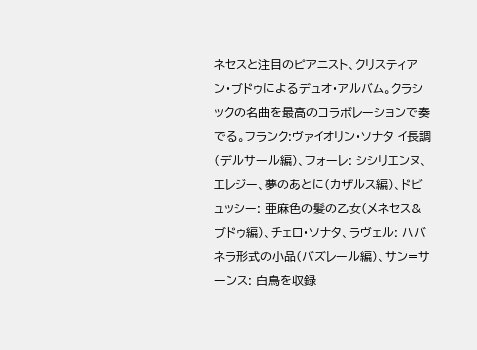ネセスと注目のピアニスト、クリスティアン・ブドゥによるデュオ・アルバム。クラシックの名曲を最高のコラボレーションで奏でる。フランク:ヴァイオリン・ソナタ イ長調(デルサール編)、フォーレ: シシリエンヌ、エレジー、夢のあとに(カザルス編)、ドビュッシー: 亜麻色の髪の乙女(メネセス&ブドゥ編)、チェロ・ソナタ、ラヴェル: ハバネラ形式の小品(バズレール編)、サン=サーンス: 白鳥を収録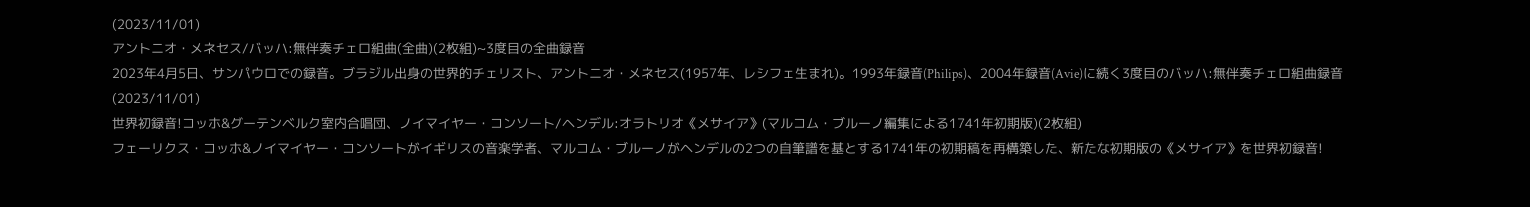(2023/11/01)
アントニオ・メネセス/バッハ:無伴奏チェロ組曲(全曲)(2枚組)~3度目の全曲録音
2023年4月5日、サンパウロでの録音。ブラジル出身の世界的チェリスト、アントニオ・メネセス(1957年、レシフェ生まれ)。1993年録音(Philips)、2004年録音(Avie)に続く3度目のバッハ:無伴奏チェロ組曲録音
(2023/11/01)
世界初録音!コッホ&グーテンベルク室内合唱団、ノイマイヤー・コンソート/ヘンデル:オラトリオ《メサイア》(マルコム・ブルーノ編集による1741年初期版)(2枚組)
フェーリクス・コッホ&ノイマイヤー・コンソートがイギリスの音楽学者、マルコム・ブルーノがヘンデルの2つの自筆譜を基とする1741年の初期稿を再構築した、新たな初期版の《メサイア》を世界初録音!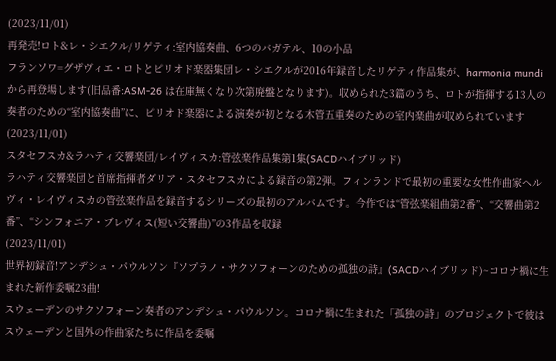(2023/11/01)
再発売!ロト&レ・シエクル/リゲティ:室内協奏曲、6つのバガテル、10の小品
フランソワ=グザヴィエ・ロトとピリオド楽器集団レ・シエクルが2016年録音したリゲティ作品集が、harmonia mundi から再登場します(旧品番:ASM-26 は在庫無くなり次第廃盤となります)。収められた3篇のうち、ロトが指揮する13人の奏者のための“室内協奏曲”に、ピリオド楽器による演奏が初となる木管五重奏のための室内楽曲が収められています
(2023/11/01)
スタセフスカ&ラハティ交響楽団/レイヴィスカ:管弦楽作品集第1集(SACDハイブリッド)
ラハティ交響楽団と首席指揮者ダリア・スタセフスカによる録音の第2弾。フィンランドで最初の重要な女性作曲家ヘルヴィ・レイヴィスカの管弦楽作品を録音するシリーズの最初のアルバムです。今作では“管弦楽組曲第2番”、“交響曲第2番”、“シンフォニア・ブレヴィス(短い交響曲)”の3作品を収録
(2023/11/01)
世界初録音!アンデシュ・パウルソン『ソプラノ・サクソフォーンのための孤独の詩』(SACDハイブリッド)~コロナ禍に生まれた新作委嘱23曲!
スウェーデンのサクソフォーン奏者のアンデシュ・パウルソン。コロナ禍に生まれた「孤独の詩」のプロジェクトで彼はスウェーデンと国外の作曲家たちに作品を委嘱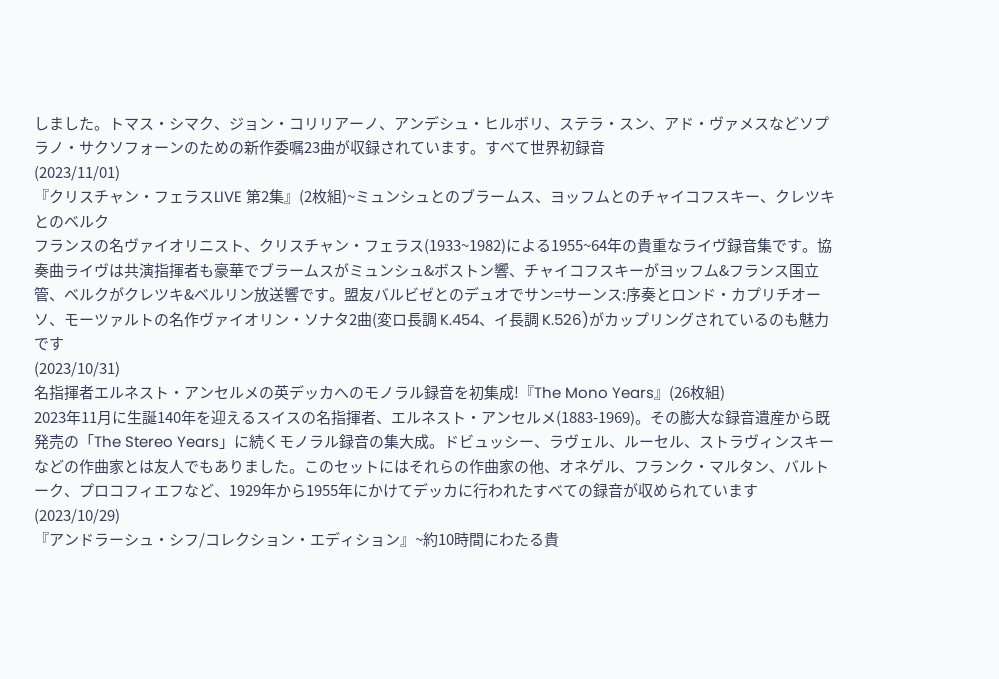しました。トマス・シマク、ジョン・コリリアーノ、アンデシュ・ヒルボリ、ステラ・スン、アド・ヴァメスなどソプラノ・サクソフォーンのための新作委嘱23曲が収録されています。すべて世界初録音
(2023/11/01)
『クリスチャン・フェラスLIVE 第2集』(2枚組)~ミュンシュとのブラームス、ヨッフムとのチャイコフスキー、クレツキとのベルク
フランスの名ヴァイオリニスト、クリスチャン・フェラス(1933~1982)による1955~64年の貴重なライヴ録音集です。協奏曲ライヴは共演指揮者も豪華でブラームスがミュンシュ&ボストン響、チャイコフスキーがヨッフム&フランス国立管、ベルクがクレツキ&ベルリン放送響です。盟友バルビゼとのデュオでサン=サーンス:序奏とロンド・カプリチオーソ、モーツァルトの名作ヴァイオリン・ソナタ2曲(変ロ長調 K.454、イ長調 K.526)がカップリングされているのも魅力です
(2023/10/31)
名指揮者エルネスト・アンセルメの英デッカへのモノラル録音を初集成!『The Mono Years』(26枚組)
2023年11月に生誕140年を迎えるスイスの名指揮者、エルネスト・アンセルメ(1883-1969)。その膨大な録音遺産から既発売の「The Stereo Years」に続くモノラル録音の集大成。ドビュッシー、ラヴェル、ルーセル、ストラヴィンスキーなどの作曲家とは友人でもありました。このセットにはそれらの作曲家の他、オネゲル、フランク・マルタン、バルトーク、プロコフィエフなど、1929年から1955年にかけてデッカに行われたすべての録音が収められています
(2023/10/29)
『アンドラーシュ・シフ/コレクション・エディション』~約10時間にわたる貴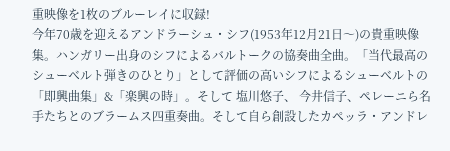重映像を1枚のブルーレイに収録!
今年70歳を迎えるアンドラーシュ・シフ(1953年12月21日〜)の貴重映像集。ハンガリー出身のシフによるバルトークの協奏曲全曲。「当代最高のシューベルト弾きのひとり」として評価の高いシフによるシューベルトの「即興曲集」&「楽興の時」。そして 塩川悠子、 今井信子、ペレーニら名手たちとのブラームス四重奏曲。そして自ら創設したカペッラ・アンドレ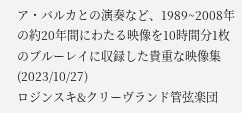ア・バルカとの演奏など、1989~2008年の約20年間にわたる映像を10時間分1枚のブルーレイに収録した貴重な映像集
(2023/10/27)
ロジンスキ&クリーヴランド管弦楽団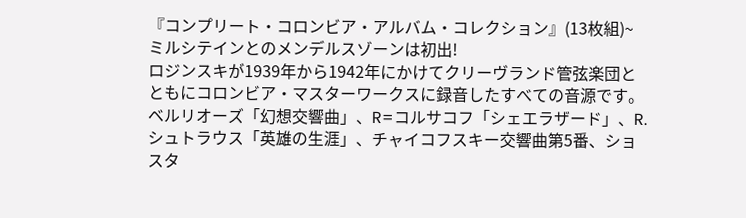『コンプリート・コロンビア・アルバム・コレクション』(13枚組)~ミルシテインとのメンデルスゾーンは初出!
ロジンスキが1939年から1942年にかけてクリーヴランド管弦楽団とともにコロンビア・マスターワークスに録音したすべての音源です。ベルリオーズ「幻想交響曲」、R=コルサコフ「シェエラザード」、R.シュトラウス「英雄の生涯」、チャイコフスキー交響曲第5番、ショスタ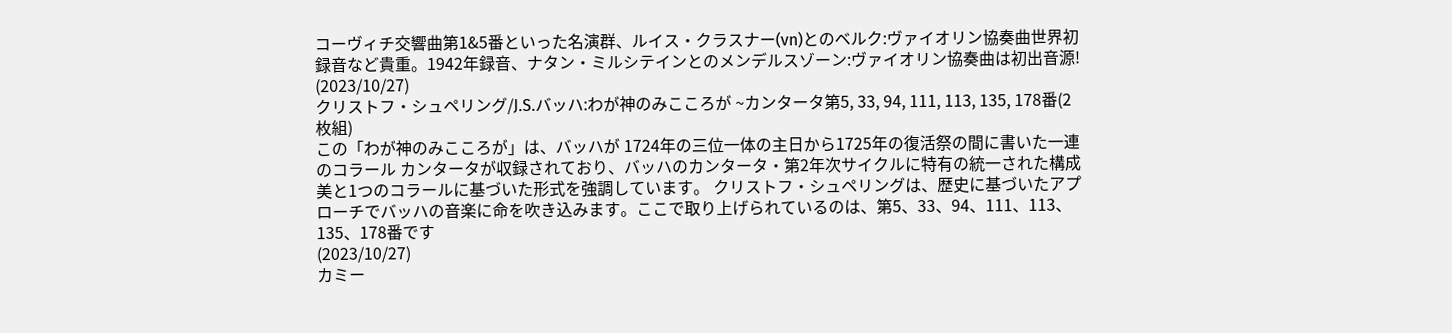コーヴィチ交響曲第1&5番といった名演群、ルイス・クラスナー(vn)とのベルク:ヴァイオリン協奏曲世界初録音など貴重。1942年録音、ナタン・ミルシテインとのメンデルスゾーン:ヴァイオリン協奏曲は初出音源!
(2023/10/27)
クリストフ・シュペリング/J.S.バッハ:わが神のみこころが ~カンタータ第5, 33, 94, 111, 113, 135, 178番(2枚組)
この「わが神のみこころが」は、バッハが 1724年の三位一体の主日から1725年の復活祭の間に書いた一連のコラール カンタータが収録されており、バッハのカンタータ・第2年次サイクルに特有の統一された構成美と1つのコラールに基づいた形式を強調しています。 クリストフ・シュペリングは、歴史に基づいたアプローチでバッハの音楽に命を吹き込みます。ここで取り上げられているのは、第5、33、94、111、113、135、178番です
(2023/10/27)
カミー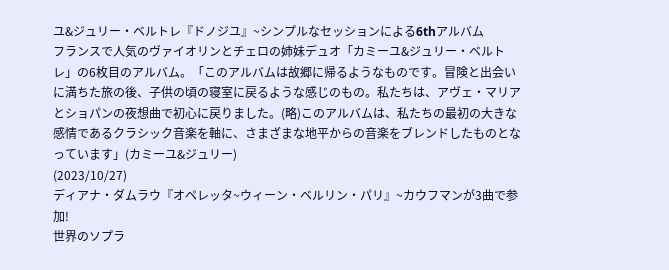ユ&ジュリー・ベルトレ『ドノジユ』~シンプルなセッションによる6thアルバム
フランスで人気のヴァイオリンとチェロの姉妹デュオ「カミーユ&ジュリー・ベルトレ」の6枚目のアルバム。「このアルバムは故郷に帰るようなものです。冒険と出会いに満ちた旅の後、子供の頃の寝室に戻るような感じのもの。私たちは、アヴェ・マリアとショパンの夜想曲で初心に戻りました。(略)このアルバムは、私たちの最初の大きな感情であるクラシック音楽を軸に、さまざまな地平からの音楽をブレンドしたものとなっています」(カミーユ&ジュリー)
(2023/10/27)
ディアナ・ダムラウ『オペレッタ~ウィーン・ベルリン・パリ』~カウフマンが3曲で参加!
世界のソプラ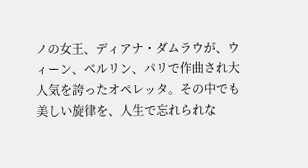ノの女王、ディアナ・ダムラウが、ウィーン、ベルリン、パリで作曲され大人気を誇ったオペレッタ。その中でも美しい旋律を、人生で忘れられな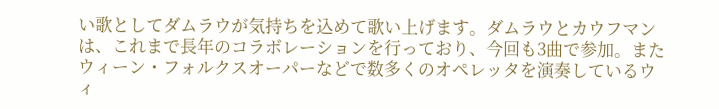い歌としてダムラウが気持ちを込めて歌い上げます。ダムラウとカウフマンは、これまで長年のコラボレーションを行っており、今回も3曲で参加。またウィーン・フォルクスオーパーなどで数多くのオペレッタを演奏しているウィ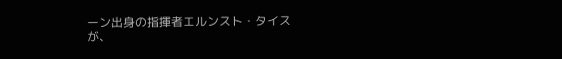ーン出身の指揮者エルンスト・タイスが、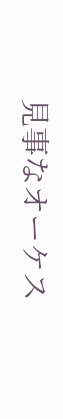見事なオーケス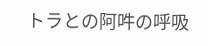トラとの阿吽の呼吸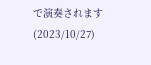で演奏されます
(2023/10/27)